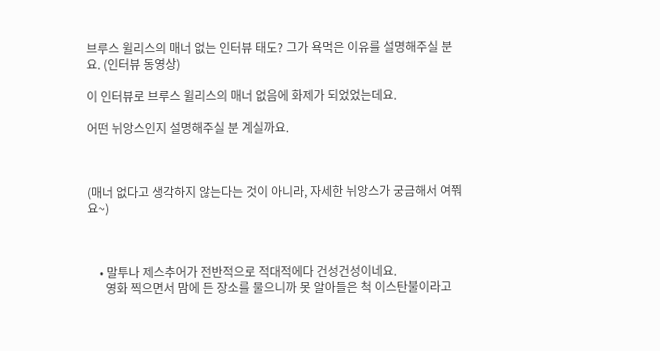브루스 윌리스의 매너 없는 인터뷰 태도? 그가 욕먹은 이유를 설명해주실 분요. (인터뷰 동영상)

이 인터뷰로 브루스 윌리스의 매너 없음에 화제가 되었었는데요.

어떤 뉘앙스인지 설명해주실 분 계실까요.



(매너 없다고 생각하지 않는다는 것이 아니라, 자세한 뉘앙스가 궁금해서 여쭤요~)



    • 말투나 제스추어가 전반적으로 적대적에다 건성건성이네요.
      영화 찍으면서 맘에 든 장소를 물으니까 못 알아들은 척 이스탄불이라고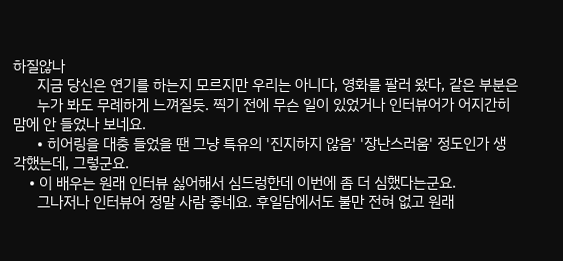하질않나
      지금 당신은 연기를 하는지 모르지만 우리는 아니다, 영화를 팔러 왔다, 같은 부분은
      누가 봐도 무례하게 느껴질듯. 찍기 전에 무슨 일이 있었거나 인터뷰어가 어지간히 맘에 안 들었나 보네요.
      • 히어링을 대충 들었을 땐 그냥 특유의 '진지하지 않음' '장난스러움' 정도인가 생각했는데, 그렇군요.
    • 이 배우는 원래 인터뷰 싫어해서 심드렁한데 이번에 좀 더 심했다는군요.
      그나저나 인터뷰어 정말 사람 좋네요. 후일담에서도 불만 전혀 없고 원래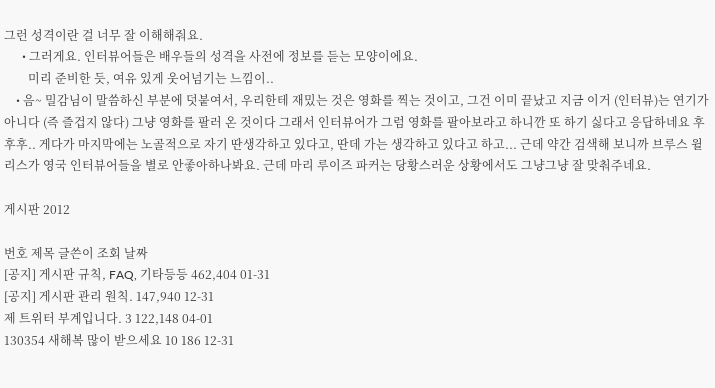그런 성격이란 걸 너무 잘 이해해줘요.
      • 그러게요. 인터뷰어들은 배우들의 성격을 사전에 정보를 듣는 모양이에요.
        미리 준비한 듯, 여유 있게 웃어넘기는 느낌이..
    • 음~ 밀감님이 말씀하신 부분에 덧붙여서, 우리한테 재밌는 것은 영화를 찍는 것이고, 그건 이미 끝났고 지금 이거 (인터뷰)는 연기가 아니다 (즉 즐겁지 않다) 그냥 영화를 팔러 온 것이다 그래서 인터뷰어가 그럼 영화를 팔아보라고 하니깐 또 하기 싫다고 응답하네요 후후후.. 게다가 마지막에는 노골적으로 자기 딴생각하고 있다고, 딴데 가는 생각하고 있다고 하고... 근데 약간 검색해 보니까 브루스 윌리스가 영국 인터뷰어들을 별로 안좋아하나봐요. 근데 마리 루이즈 파커는 당황스러운 상황에서도 그냥그냥 잘 맞춰주네요.

게시판 2012

번호 제목 글쓴이 조회 날짜
[공지] 게시판 규칙, FAQ, 기타등등 462,404 01-31
[공지] 게시판 관리 원칙. 147,940 12-31
제 트위터 부계입니다. 3 122,148 04-01
130354 새해복 많이 받으세요 10 186 12-31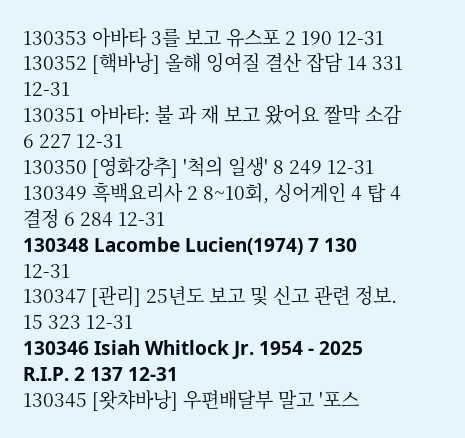130353 아바타 3를 보고 유스포 2 190 12-31
130352 [핵바낭] 올해 잉여질 결산 잡담 14 331 12-31
130351 아바타: 불 과 재 보고 왔어요 짤막 소감 6 227 12-31
130350 [영화강추] '척의 일생' 8 249 12-31
130349 흑백요리사 2 8~10회, 싱어게인 4 탑 4 결정 6 284 12-31
130348 Lacombe Lucien(1974) 7 130 12-31
130347 [관리] 25년도 보고 및 신고 관련 정보. 15 323 12-31
130346 Isiah Whitlock Jr. 1954 - 2025 R.I.P. 2 137 12-31
130345 [왓챠바낭] 우편배달부 말고 '포스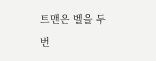트맨은 벨을 두번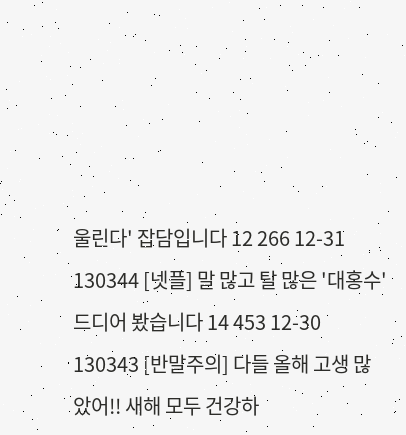울린다' 잡담입니다 12 266 12-31
130344 [넷플] 말 많고 탈 많은 '대홍수' 드디어 봤습니다 14 453 12-30
130343 [반말주의] 다들 올해 고생 많았어!! 새해 모두 건강하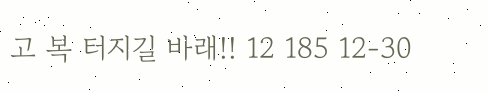고 복 터지길 바래!! 12 185 12-30